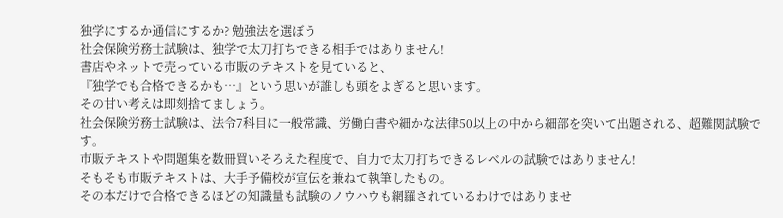独学にするか通信にするか? 勉強法を選ぼう
社会保険労務士試験は、独学で太刀打ちできる相手ではありません!
書店やネットで売っている市販のテキストを見ていると、
『独学でも合格できるかも…』という思いが誰しも頭をよぎると思います。
その甘い考えは即刻捨てましょう。
社会保険労務士試験は、法令7科目に一般常識、労働白書や細かな法律50以上の中から細部を突いて出題される、超難関試験です。
市販テキストや問題集を数冊買いそろえた程度で、自力で太刀打ちできるレベルの試験ではありません!
そもそも市販テキストは、大手予備校が宣伝を兼ねて執筆したもの。
その本だけで合格できるほどの知識量も試験のノウハウも網羅されているわけではありませ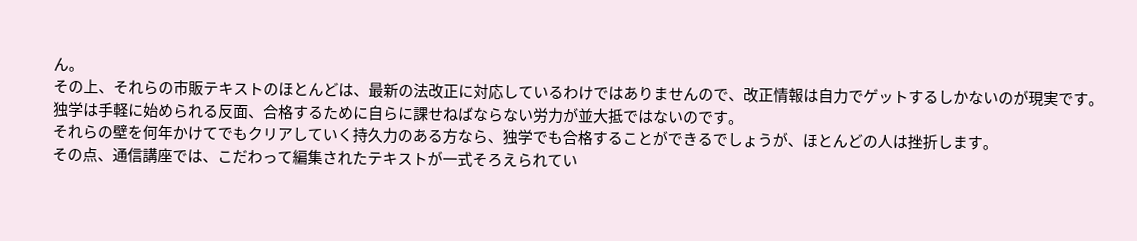ん。
その上、それらの市販テキストのほとんどは、最新の法改正に対応しているわけではありませんので、改正情報は自力でゲットするしかないのが現実です。
独学は手軽に始められる反面、合格するために自らに課せねばならない労力が並大抵ではないのです。
それらの壁を何年かけてでもクリアしていく持久力のある方なら、独学でも合格することができるでしょうが、ほとんどの人は挫折します。
その点、通信講座では、こだわって編集されたテキストが一式そろえられてい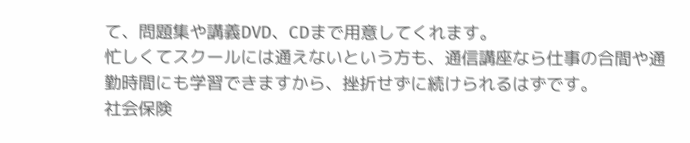て、問題集や講義DVD、CDまで用意してくれます。
忙しくてスクールには通えないという方も、通信講座なら仕事の合間や通勤時間にも学習できますから、挫折せずに続けられるはずです。
社会保険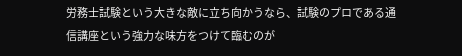労務士試験という大きな敵に立ち向かうなら、試験のプロである通信講座という強力な味方をつけて臨むのが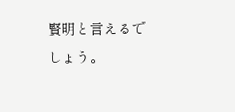賢明と言えるでしょう。